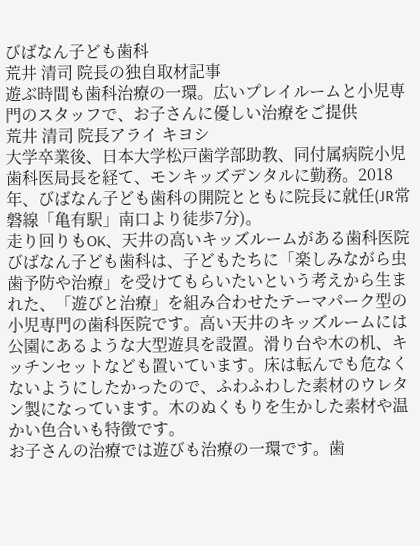びばなん子ども歯科
荒井 清司 院長の独自取材記事
遊ぶ時間も歯科治療の一環。広いプレイルームと小児専門のスタッフで、お子さんに優しい治療をご提供
荒井 清司 院長アライ キヨシ
大学卒業後、日本大学松戸歯学部助教、同付属病院小児歯科医局長を経て、モンキッズデンタルに勤務。2018年、びばなん子ども歯科の開院とともに院長に就任(JR常磐線「亀有駅」南口より徒歩7分)。
走り回りもOK、天井の高いキッズルームがある歯科医院
びばなん子ども歯科は、子どもたちに「楽しみながら虫歯予防や治療」を受けてもらいたいという考えから生まれた、「遊びと治療」を組み合わせたテーマパーク型の小児専門の歯科医院です。高い天井のキッズルームには公園にあるような大型遊具を設置。滑り台や木の机、キッチンセットなども置いています。床は転んでも危なくないようにしたかったので、ふわふわした素材のウレタン製になっています。木のぬくもりを生かした素材や温かい色合いも特徴です。
お子さんの治療では遊びも治療の一環です。歯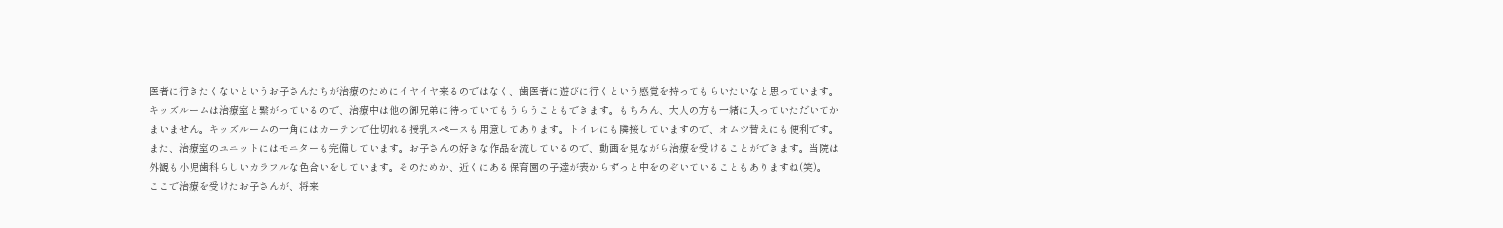医者に行きたくないというお子さんたちが治療のためにイヤイヤ来るのではなく、歯医者に遊びに行くという感覚を持ってもらいたいなと思っています。
キッズルームは治療室と繋がっているので、治療中は他の御兄弟に待っていてもうらうこともできます。もちろん、大人の方も一緒に入っていただいてかまいません。キッズルームの一角にはカーテンで仕切れる授乳スペースも用意してあります。トイレにも隣接していますので、オムツ替えにも便利です。また、治療室のユニットにはモニターも完備しています。お子さんの好きな作品を流しているので、動画を見ながら治療を受けることができます。当院は外観も小児歯科らしいカラフルな色合いをしています。そのためか、近くにある保育園の子達が表からずっと中をのぞいていることもありますね(笑)。
ここで治療を受けたお子さんが、将来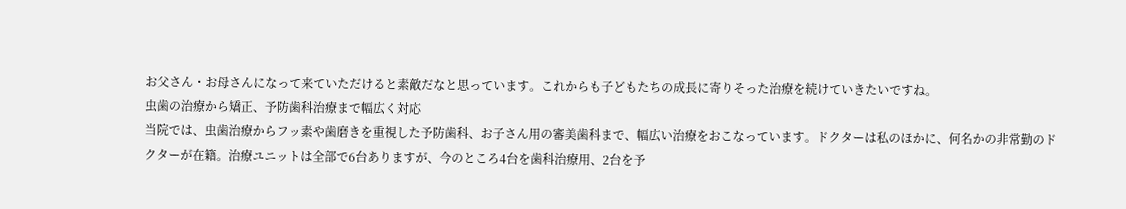お父さん・お母さんになって来ていただけると素敵だなと思っています。これからも子どもたちの成長に寄りそった治療を続けていきたいですね。
虫歯の治療から矯正、予防歯科治療まで幅広く対応
当院では、虫歯治療からフッ素や歯磨きを重視した予防歯科、お子さん用の審美歯科まで、幅広い治療をおこなっています。ドクターは私のほかに、何名かの非常勤のドクターが在籍。治療ユニットは全部で6台ありますが、今のところ4台を歯科治療用、2台を予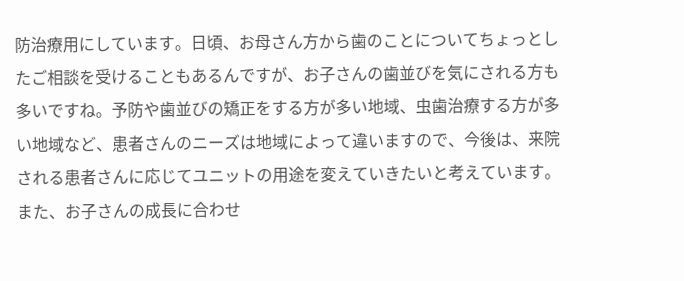防治療用にしています。日頃、お母さん方から歯のことについてちょっとしたご相談を受けることもあるんですが、お子さんの歯並びを気にされる方も多いですね。予防や歯並びの矯正をする方が多い地域、虫歯治療する方が多い地域など、患者さんのニーズは地域によって違いますので、今後は、来院される患者さんに応じてユニットの用途を変えていきたいと考えています。
また、お子さんの成長に合わせ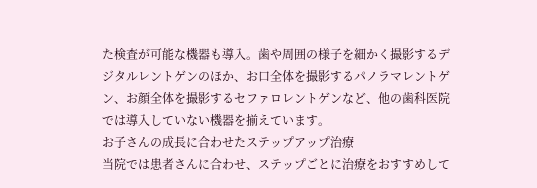た検査が可能な機器も導入。歯や周囲の様子を細かく撮影するデジタルレントゲンのほか、お口全体を撮影するパノラマレントゲン、お顔全体を撮影するセファロレントゲンなど、他の歯科医院では導入していない機器を揃えています。
お子さんの成長に合わせたステップアップ治療
当院では患者さんに合わせ、ステップごとに治療をおすすめして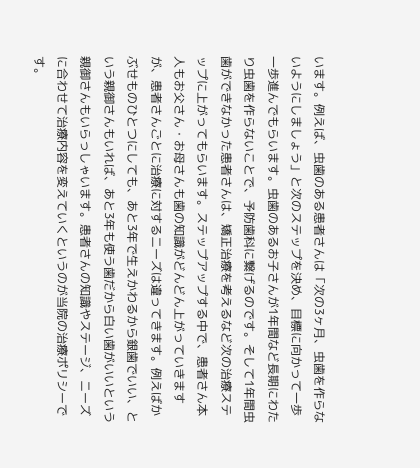います。例えば、虫歯のある患者さんは「次の3ヶ月、虫歯を作らないようにしましょう」と次のステップを決め、目標に向かって一歩一歩進んでもらいます。虫歯のあるお子さんが1年間など長期にわたり虫歯を作らないことで、予防歯科に繋げるのです。そして1年間虫歯ができなかった患者さんは、矯正治療を考えるなど次の治療ステップに上がってもらいます。ステップアップする中で、患者さん本人もお父さん・お母さんも歯の知識がどんどん上がっていきますが、患者さんごとに治療に対するニーズは違ってきます。例えばかぶせものひとつにしても、あと3年で生えかわるから銀歯でいい、という親御さんもいれば、あと3年も使う歯だから白い歯がいいという親御さんもいらっしゃいます。患者さんの知識やステージ、ニーズに合わせて治療内容を変えていくというのが当院の治療ポリシーです。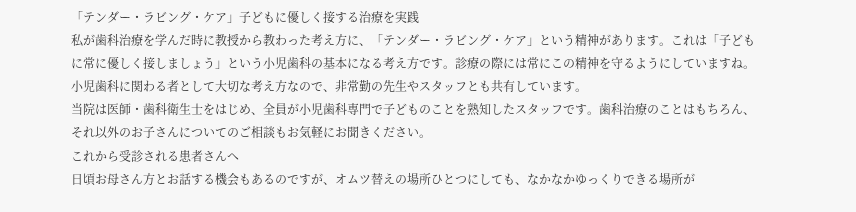「テンダー・ラビング・ケア」子どもに優しく接する治療を実践
私が歯科治療を学んだ時に教授から教わった考え方に、「テンダー・ラビング・ケア」という精神があります。これは「子どもに常に優しく接しましょう」という小児歯科の基本になる考え方です。診療の際には常にこの精神を守るようにしていますね。小児歯科に関わる者として大切な考え方なので、非常勤の先生やスタッフとも共有しています。
当院は医師・歯科衛生士をはじめ、全員が小児歯科専門で子どものことを熟知したスタッフです。歯科治療のことはもちろん、それ以外のお子さんについてのご相談もお気軽にお聞きください。
これから受診される患者さんへ
日頃お母さん方とお話する機会もあるのですが、オムツ替えの場所ひとつにしても、なかなかゆっくりできる場所が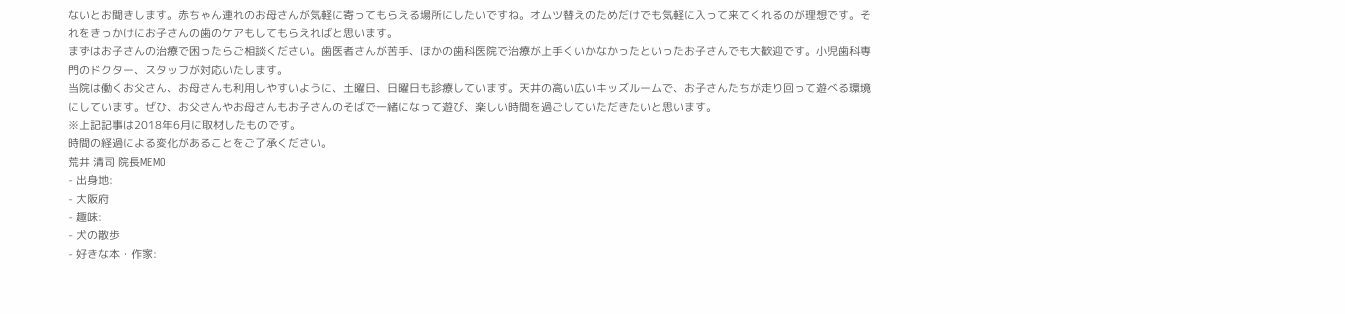ないとお聞きします。赤ちゃん連れのお母さんが気軽に寄ってもらえる場所にしたいですね。オムツ替えのためだけでも気軽に入って来てくれるのが理想です。それをきっかけにお子さんの歯のケアもしてもらえればと思います。
まずはお子さんの治療で困ったらご相談ください。歯医者さんが苦手、ほかの歯科医院で治療が上手くいかなかったといったお子さんでも大歓迎です。小児歯科専門のドクター、スタッフが対応いたします。
当院は働くお父さん、お母さんも利用しやすいように、土曜日、日曜日も診療しています。天井の高い広いキッズルームで、お子さんたちが走り回って遊べる環境にしています。ぜひ、お父さんやお母さんもお子さんのそばで一緒になって遊び、楽しい時間を過ごしていただきたいと思います。
※上記記事は2018年6月に取材したものです。
時間の経過による変化があることをご了承ください。
荒井 清司 院長MEMO
- 出身地:
- 大阪府
- 趣味:
- 犬の散歩
- 好きな本・作家: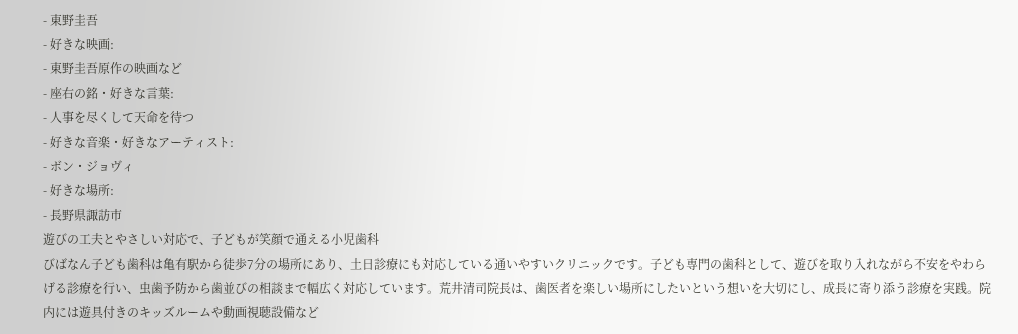- 東野圭吾
- 好きな映画:
- 東野圭吾原作の映画など
- 座右の銘・好きな言葉:
- 人事を尽くして天命を待つ
- 好きな音楽・好きなアーティスト:
- ボン・ジョヴィ
- 好きな場所:
- 長野県諏訪市
遊びの工夫とやさしい対応で、子どもが笑顔で通える小児歯科
びばなん子ども歯科は亀有駅から徒歩7分の場所にあり、土日診療にも対応している通いやすいクリニックです。子ども専門の歯科として、遊びを取り入れながら不安をやわらげる診療を行い、虫歯予防から歯並びの相談まで幅広く対応しています。荒井清司院長は、歯医者を楽しい場所にしたいという想いを大切にし、成長に寄り添う診療を実践。院内には遊具付きのキッズルームや動画視聴設備など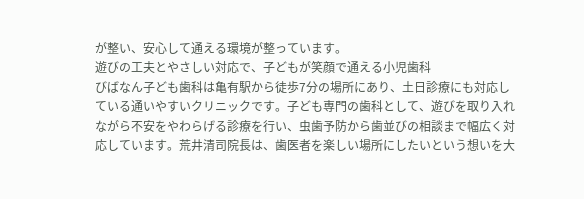が整い、安心して通える環境が整っています。
遊びの工夫とやさしい対応で、子どもが笑顔で通える小児歯科
びばなん子ども歯科は亀有駅から徒歩7分の場所にあり、土日診療にも対応している通いやすいクリニックです。子ども専門の歯科として、遊びを取り入れながら不安をやわらげる診療を行い、虫歯予防から歯並びの相談まで幅広く対応しています。荒井清司院長は、歯医者を楽しい場所にしたいという想いを大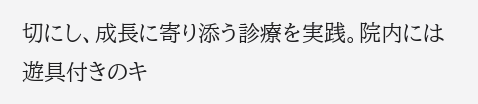切にし、成長に寄り添う診療を実践。院内には遊具付きのキ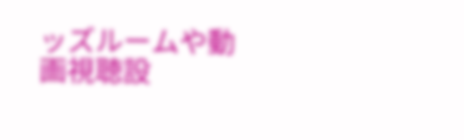ッズルームや動画視聴設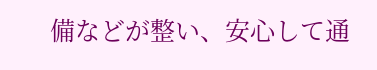備などが整い、安心して通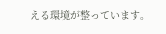える環境が整っています。